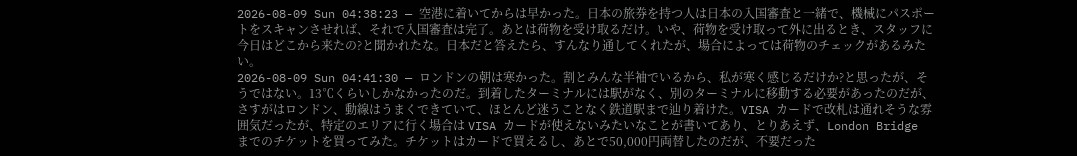2026-08-09 Sun 04:38:23 — 空港に着いてからは早かった。日本の旅券を持つ人は日本の入国審査と一緒で、機械にパスポートをスキャンさせれば、それで入国審査は完了。あとは荷物を受け取るだけ。いや、荷物を受け取って外に出るとき、スタッフに今日はどこから来たの?と聞かれたな。日本だと答えたら、すんなり通してくれたが、場合によっては荷物のチェックがあるみたい。
2026-08-09 Sun 04:41:30 — ロンドンの朝は寒かった。割とみんな半袖でいるから、私が寒く感じるだけか?と思ったが、そうではない。13℃くらいしかなかったのだ。到着したターミナルには駅がなく、別のターミナルに移動する必要があったのだが、さすがはロンドン、動線はうまくできていて、ほとんど迷うことなく鉄道駅まで辿り着けた。VISA カードで改札は通れそうな雰囲気だったが、特定のエリアに行く場合は VISA カードが使えないみたいなことが書いてあり、とりあえず、London Bridge までのチケットを買ってみた。チケットはカードで買えるし、あとで50,000円両替したのだが、不要だった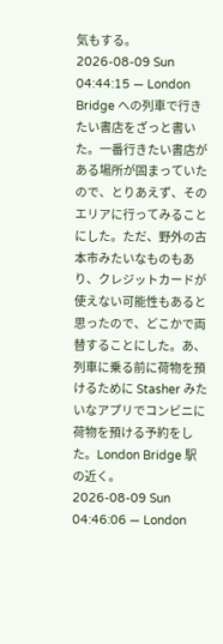気もする。
2026-08-09 Sun 04:44:15 — London Bridge への列車で行きたい書店をざっと書いた。一番行きたい書店がある場所が固まっていたので、とりあえず、そのエリアに行ってみることにした。ただ、野外の古本市みたいなものもあり、クレジットカードが使えない可能性もあると思ったので、どこかで両替することにした。あ、列車に乗る前に荷物を預けるために Stasher みたいなアプリでコンビニに荷物を預ける予約をした。London Bridge 駅の近く。
2026-08-09 Sun 04:46:06 — London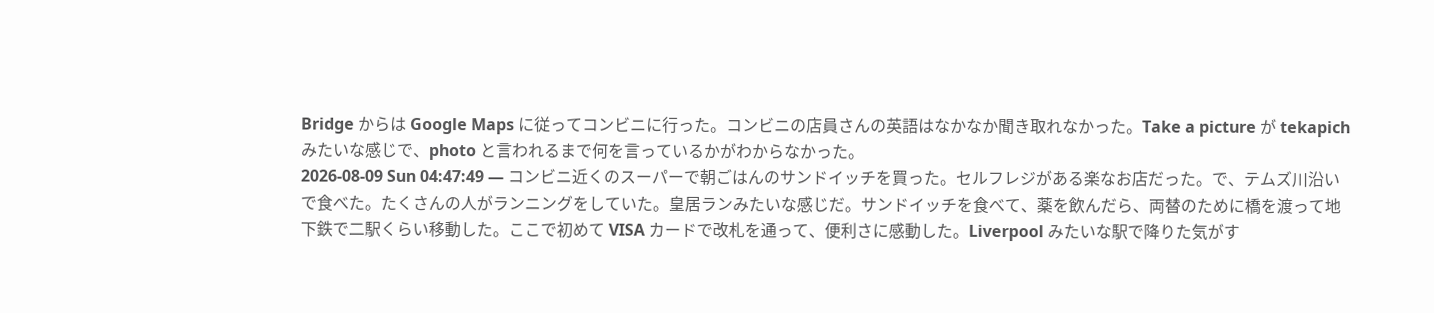Bridge からは Google Maps に従ってコンビニに行った。コンビニの店員さんの英語はなかなか聞き取れなかった。Take a picture が tekapich みたいな感じで、photo と言われるまで何を言っているかがわからなかった。
2026-08-09 Sun 04:47:49 — コンビニ近くのスーパーで朝ごはんのサンドイッチを買った。セルフレジがある楽なお店だった。で、テムズ川沿いで食べた。たくさんの人がランニングをしていた。皇居ランみたいな感じだ。サンドイッチを食べて、薬を飲んだら、両替のために橋を渡って地下鉄で二駅くらい移動した。ここで初めて VISA カードで改札を通って、便利さに感動した。Liverpool みたいな駅で降りた気がす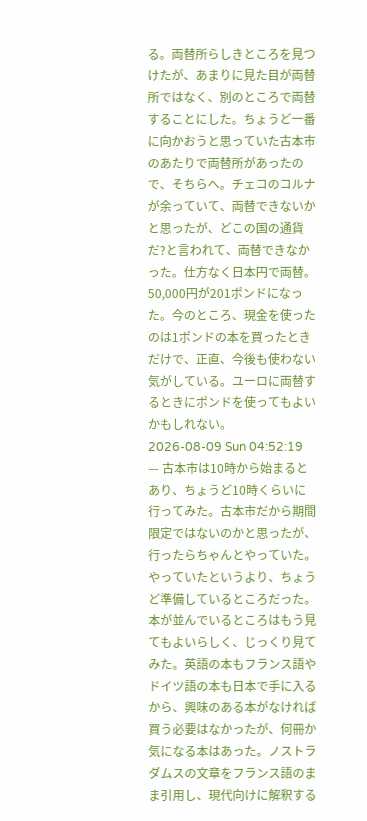る。両替所らしきところを見つけたが、あまりに見た目が両替所ではなく、別のところで両替することにした。ちょうど一番に向かおうと思っていた古本市のあたりで両替所があったので、そちらへ。チェコのコルナが余っていて、両替できないかと思ったが、どこの国の通貨だ?と言われて、両替できなかった。仕方なく日本円で両替。50,000円が201ポンドになった。今のところ、現金を使ったのは1ポンドの本を買ったときだけで、正直、今後も使わない気がしている。ユーロに両替するときにポンドを使ってもよいかもしれない。
2026-08-09 Sun 04:52:19 — 古本市は10時から始まるとあり、ちょうど10時くらいに行ってみた。古本市だから期間限定ではないのかと思ったが、行ったらちゃんとやっていた。やっていたというより、ちょうど準備しているところだった。本が並んでいるところはもう見てもよいらしく、じっくり見てみた。英語の本もフランス語やドイツ語の本も日本で手に入るから、興味のある本がなければ買う必要はなかったが、何冊か気になる本はあった。ノストラダムスの文章をフランス語のまま引用し、現代向けに解釈する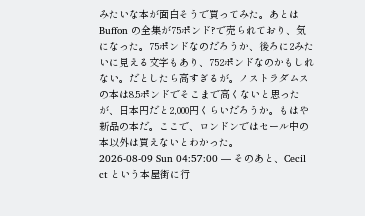みたいな本が面白そうで買ってみた。あとは Buffon の全集が75ポンド?で売られており、気になった。75ポンドなのだろうか、後ろに2みたいに見える文字もあり、752ポンドなのかもしれない。だとしたら高すぎるが。ノストラダムスの本は8.5ポンドでそこまで高くないと思ったが、日本円だと2,000円くらいだろうか。もはや新品の本だ。ここで、ロンドンではセール中の本以外は買えないとわかった。
2026-08-09 Sun 04:57:00 — そのあと、Cecil ct という本屋街に行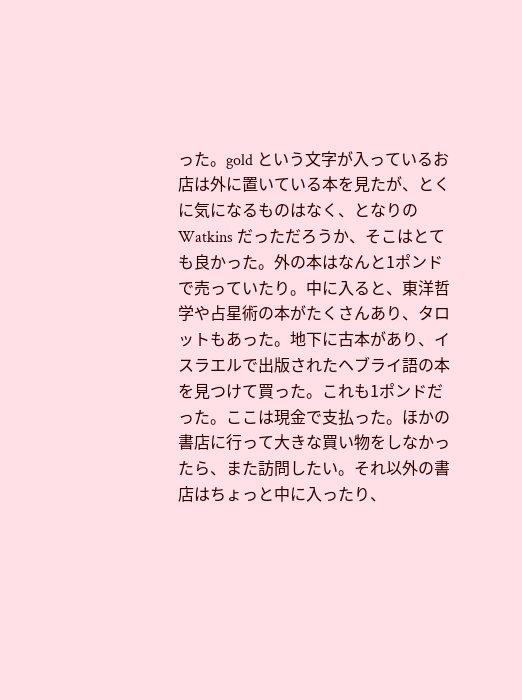った。gold という文字が入っているお店は外に置いている本を見たが、とくに気になるものはなく、となりの Watkins だっただろうか、そこはとても良かった。外の本はなんと1ポンドで売っていたり。中に入ると、東洋哲学や占星術の本がたくさんあり、タロットもあった。地下に古本があり、イスラエルで出版されたヘブライ語の本を見つけて買った。これも1ポンドだった。ここは現金で支払った。ほかの書店に行って大きな買い物をしなかったら、また訪問したい。それ以外の書店はちょっと中に入ったり、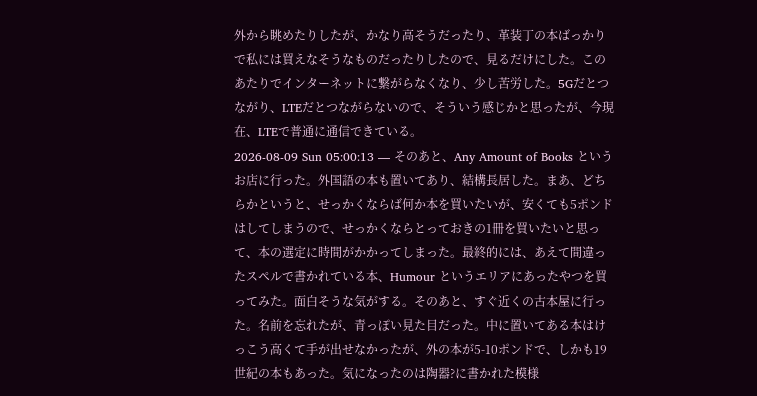外から眺めたりしたが、かなり高そうだったり、革装丁の本ばっかりで私には買えなそうなものだったりしたので、見るだけにした。このあたりでインターネットに繋がらなくなり、少し苦労した。5Gだとつながり、LTEだとつながらないので、そういう感じかと思ったが、今現在、LTEで普通に通信できている。
2026-08-09 Sun 05:00:13 — そのあと、Any Amount of Books というお店に行った。外国語の本も置いてあり、結構長居した。まあ、どちらかというと、せっかくならば何か本を買いたいが、安くても5ポンドはしてしまうので、せっかくならとっておきの1冊を買いたいと思って、本の選定に時間がかかってしまった。最終的には、あえて間違ったスペルで書かれている本、Humour というエリアにあったやつを買ってみた。面白そうな気がする。そのあと、すぐ近くの古本屋に行った。名前を忘れたが、青っぽい見た目だった。中に置いてある本はけっこう高くて手が出せなかったが、外の本が5-10ポンドで、しかも19世紀の本もあった。気になったのは陶器?に書かれた模様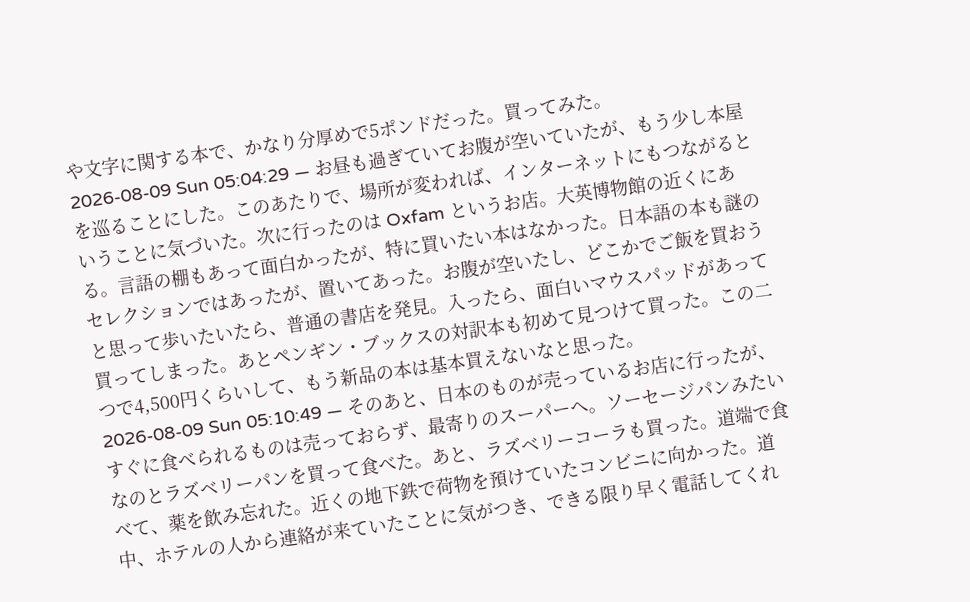や文字に関する本で、かなり分厚めで5ポンドだった。買ってみた。
2026-08-09 Sun 05:04:29 — お昼も過ぎていてお腹が空いていたが、もう少し本屋を巡ることにした。このあたりで、場所が変われば、インターネットにもつながるということに気づいた。次に行ったのは Oxfam というお店。大英博物館の近くにある。言語の棚もあって面白かったが、特に買いたい本はなかった。日本語の本も謎のセレクションではあったが、置いてあった。お腹が空いたし、どこかでご飯を買おうと思って歩いたいたら、普通の書店を発見。入ったら、面白いマウスパッドがあって買ってしまった。あとペンギン・ブックスの対訳本も初めて見つけて買った。この二つで4,500円くらいして、もう新品の本は基本買えないなと思った。
2026-08-09 Sun 05:10:49 — そのあと、日本のものが売っているお店に行ったが、すぐに食べられるものは売っておらず、最寄りのスーパーへ。ソーセージパンみたいなのとラズベリーパンを買って食べた。あと、ラズベリーコーラも買った。道端で食べて、薬を飲み忘れた。近くの地下鉄で荷物を預けていたコンビニに向かった。道中、ホテルの人から連絡が来ていたことに気がつき、できる限り早く電話してくれ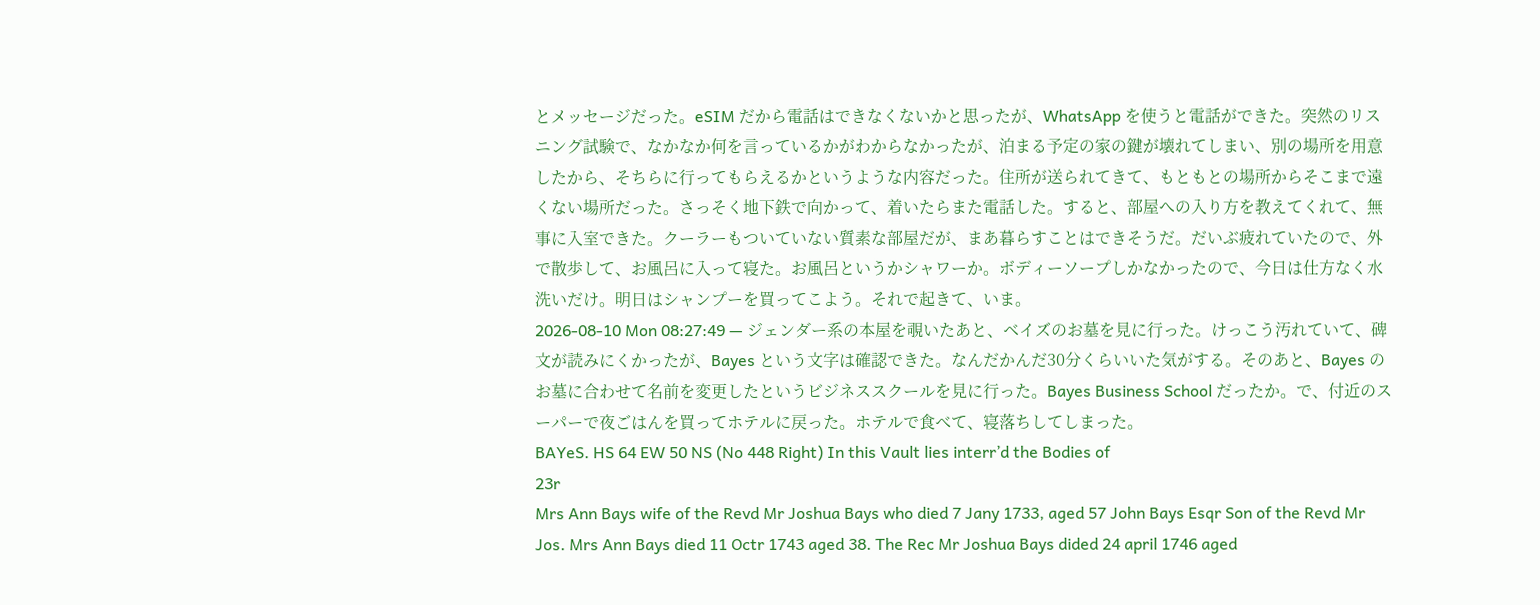とメッセージだった。eSIM だから電話はできなくないかと思ったが、WhatsApp を使うと電話ができた。突然のリスニング試験で、なかなか何を言っているかがわからなかったが、泊まる予定の家の鍵が壊れてしまい、別の場所を用意したから、そちらに行ってもらえるかというような内容だった。住所が送られてきて、もともとの場所からそこまで遠くない場所だった。さっそく地下鉄で向かって、着いたらまた電話した。すると、部屋への入り方を教えてくれて、無事に入室できた。クーラーもついていない質素な部屋だが、まあ暮らすことはできそうだ。だいぶ疲れていたので、外で散歩して、お風呂に入って寝た。お風呂というかシャワーか。ボディーソープしかなかったので、今日は仕方なく水洗いだけ。明日はシャンプーを買ってこよう。それで起きて、いま。
2026-08-10 Mon 08:27:49 — ジェンダー系の本屋を覗いたあと、ベイズのお墓を見に行った。けっこう汚れていて、碑文が読みにくかったが、Bayes という文字は確認できた。なんだかんだ30分くらいいた気がする。そのあと、Bayes のお墓に合わせて名前を変更したというビジネススクールを見に行った。Bayes Business School だったか。で、付近のスーパーで夜ごはんを買ってホテルに戻った。ホテルで食べて、寝落ちしてしまった。
BAYeS. HS 64 EW 50 NS (No 448 Right) In this Vault lies interr’d the Bodies of
23r
Mrs Ann Bays wife of the Revd Mr Joshua Bays who died 7 Jany 1733, aged 57 John Bays Esqr Son of the Revd Mr Jos. Mrs Ann Bays died 11 Octr 1743 aged 38. The Rec Mr Joshua Bays dided 24 april 1746 aged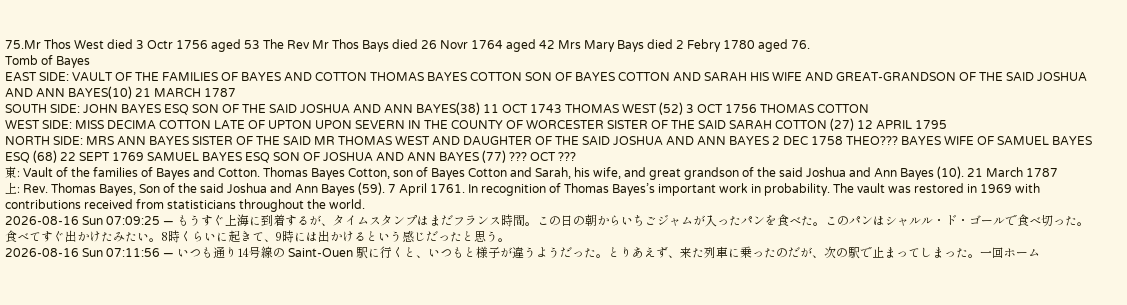75.Mr Thos West died 3 Octr 1756 aged 53 The Rev Mr Thos Bays died 26 Novr 1764 aged 42 Mrs Mary Bays died 2 Febry 1780 aged 76.
Tomb of Bayes
EAST SIDE: VAULT OF THE FAMILIES OF BAYES AND COTTON THOMAS BAYES COTTON SON OF BAYES COTTON AND SARAH HIS WIFE AND GREAT-GRANDSON OF THE SAID JOSHUA AND ANN BAYES(10) 21 MARCH 1787
SOUTH SIDE: JOHN BAYES ESQ SON OF THE SAID JOSHUA AND ANN BAYES(38) 11 OCT 1743 THOMAS WEST (52) 3 OCT 1756 THOMAS COTTON
WEST SIDE: MISS DECIMA COTTON LATE OF UPTON UPON SEVERN IN THE COUNTY OF WORCESTER SISTER OF THE SAID SARAH COTTON (27) 12 APRIL 1795
NORTH SIDE: MRS ANN BAYES SISTER OF THE SAID MR THOMAS WEST AND DAUGHTER OF THE SAID JOSHUA AND ANN BAYES 2 DEC 1758 THEO??? BAYES WIFE OF SAMUEL BAYES ESQ (68) 22 SEPT 1769 SAMUEL BAYES ESQ SON OF JOSHUA AND ANN BAYES (77) ??? OCT ???
東: Vault of the families of Bayes and Cotton. Thomas Bayes Cotton, son of Bayes Cotton and Sarah, his wife, and great grandson of the said Joshua and Ann Bayes (10). 21 March 1787
上: Rev. Thomas Bayes, Son of the said Joshua and Ann Bayes (59). 7 April 1761. In recognition of Thomas Bayes’s important work in probability. The vault was restored in 1969 with contributions received from statisticians throughout the world.
2026-08-16 Sun 07:09:25 — もうすぐ上海に到着するが、タイムスタンプはまだフランス時間。この日の朝からいちごジャムが入ったパンを食べた。このパンはシャルル・ド・ゴールで食べ切った。食べてすぐ出かけたみたい。8時くらいに起きて、9時には出かけるという感じだったと思う。
2026-08-16 Sun 07:11:56 — いつも通り14号線の Saint-Ouen 駅に行くと、いつもと様子が違うようだった。とりあえず、来た列車に乗ったのだが、次の駅で止まってしまった。一回ホーム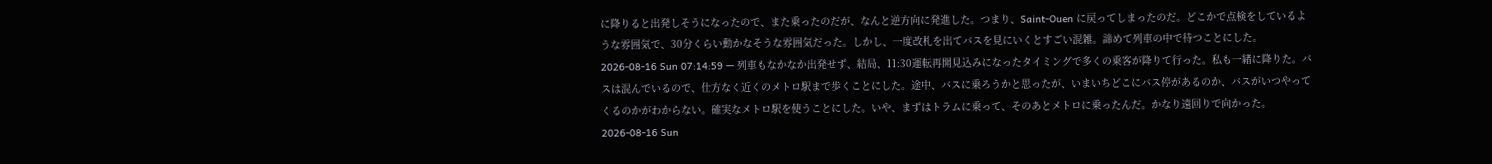に降りると出発しそうになったので、また乗ったのだが、なんと逆方向に発進した。つまり、Saint-Ouen に戻ってしまったのだ。どこかで点検をしているような雰囲気で、30分くらい動かなそうな雰囲気だった。しかし、一度改札を出てバスを見にいくとすごい混雑。諦めて列車の中で待つことにした。
2026-08-16 Sun 07:14:59 — 列車もなかなか出発せず、結局、11:30運転再開見込みになったタイミングで多くの乗客が降りて行った。私も一緒に降りた。バスは混んでいるので、仕方なく近くのメトロ駅まで歩くことにした。途中、バスに乗ろうかと思ったが、いまいちどこにバス停があるのか、バスがいつやってくるのかがわからない。確実なメトロ駅を使うことにした。いや、まずはトラムに乗って、そのあとメトロに乗ったんだ。かなり遠回りで向かった。
2026-08-16 Sun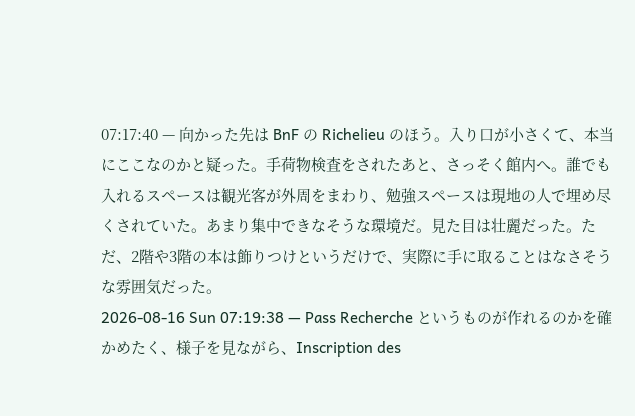07:17:40 — 向かった先は BnF の Richelieu のほう。入り口が小さくて、本当にここなのかと疑った。手荷物検査をされたあと、さっそく館内へ。誰でも入れるスペースは観光客が外周をまわり、勉強スペースは現地の人で埋め尽くされていた。あまり集中できなそうな環境だ。見た目は壮麗だった。ただ、2階や3階の本は飾りつけというだけで、実際に手に取ることはなさそうな雰囲気だった。
2026-08-16 Sun 07:19:38 — Pass Recherche というものが作れるのかを確かめたく、様子を見ながら、Inscription des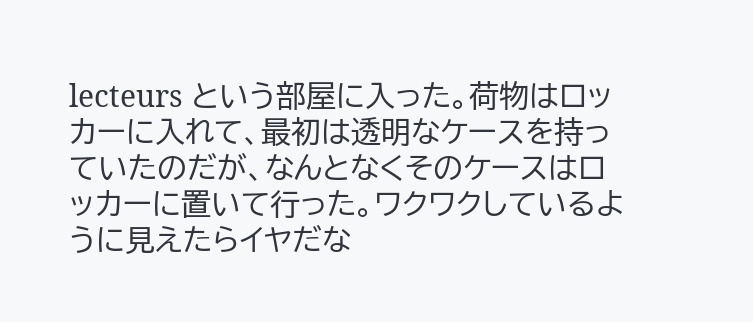lecteurs という部屋に入った。荷物はロッカーに入れて、最初は透明なケースを持っていたのだが、なんとなくそのケースはロッカーに置いて行った。ワクワクしているように見えたらイヤだな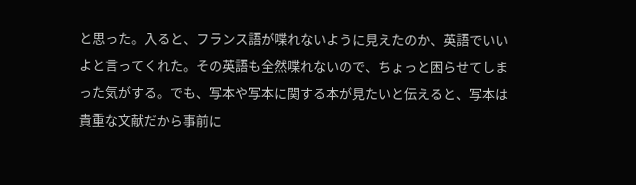と思った。入ると、フランス語が喋れないように見えたのか、英語でいいよと言ってくれた。その英語も全然喋れないので、ちょっと困らせてしまった気がする。でも、写本や写本に関する本が見たいと伝えると、写本は貴重な文献だから事前に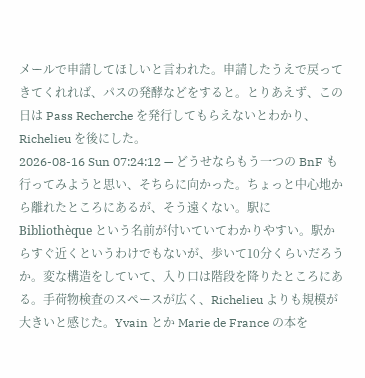メールで申請してほしいと言われた。申請したうえで戻ってきてくれれば、パスの発酵などをすると。とりあえず、この日は Pass Recherche を発行してもらえないとわかり、Richelieu を後にした。
2026-08-16 Sun 07:24:12 — どうせならもう一つの BnF も行ってみようと思い、そちらに向かった。ちょっと中心地から離れたところにあるが、そう遠くない。駅に Bibliothèque という名前が付いていてわかりやすい。駅からすぐ近くというわけでもないが、歩いて10分くらいだろうか。変な構造をしていて、入り口は階段を降りたところにある。手荷物検査のスペースが広く、Richelieu よりも規模が大きいと感じた。Yvain とか Marie de France の本を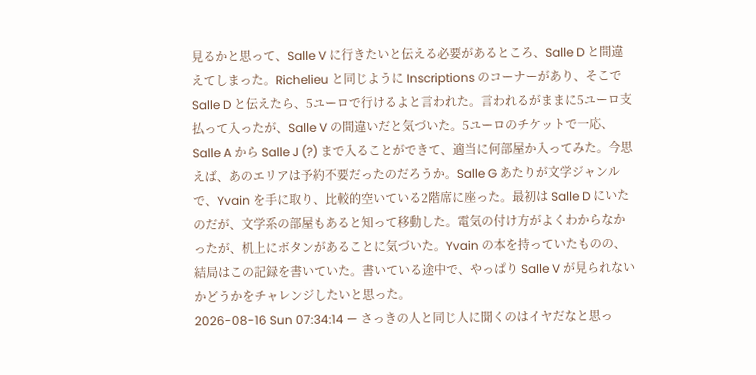見るかと思って、Salle V に行きたいと伝える必要があるところ、Salle D と間違えてしまった。Richelieu と同じように Inscriptions のコーナーがあり、そこで Salle D と伝えたら、5ユーロで行けるよと言われた。言われるがままに5ユーロ支払って入ったが、Salle V の間違いだと気づいた。5ユーロのチケットで一応、Salle A から Salle J (?) まで入ることができて、適当に何部屋か入ってみた。今思えば、あのエリアは予約不要だったのだろうか。Salle G あたりが文学ジャンルで、Yvain を手に取り、比較的空いている2階席に座った。最初は Salle D にいたのだが、文学系の部屋もあると知って移動した。電気の付け方がよくわからなかったが、机上にボタンがあることに気づいた。Yvain の本を持っていたものの、結局はこの記録を書いていた。書いている途中で、やっぱり Salle V が見られないかどうかをチャレンジしたいと思った。
2026-08-16 Sun 07:34:14 — さっきの人と同じ人に聞くのはイヤだなと思っ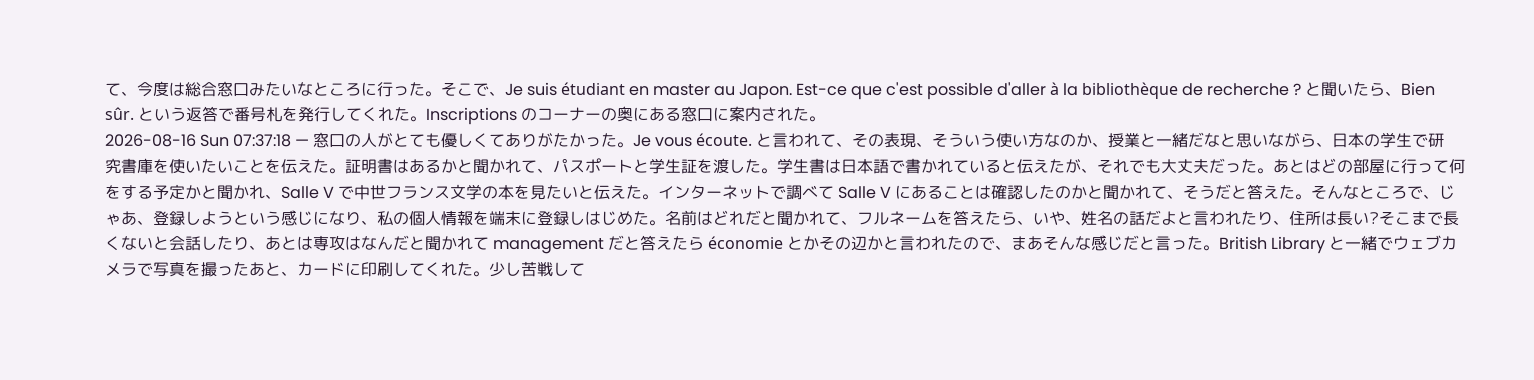て、今度は総合窓口みたいなところに行った。そこで、Je suis étudiant en master au Japon. Est-ce que c'est possible d'aller à la bibliothèque de recherche ? と聞いたら、Bien sûr. という返答で番号札を発行してくれた。Inscriptions のコーナーの奥にある窓口に案内された。
2026-08-16 Sun 07:37:18 — 窓口の人がとても優しくてありがたかった。Je vous écoute. と言われて、その表現、そういう使い方なのか、授業と一緒だなと思いながら、日本の学生で研究書庫を使いたいことを伝えた。証明書はあるかと聞かれて、パスポートと学生証を渡した。学生書は日本語で書かれていると伝えたが、それでも大丈夫だった。あとはどの部屋に行って何をする予定かと聞かれ、Salle V で中世フランス文学の本を見たいと伝えた。インターネットで調べて Salle V にあることは確認したのかと聞かれて、そうだと答えた。そんなところで、じゃあ、登録しようという感じになり、私の個人情報を端末に登録しはじめた。名前はどれだと聞かれて、フルネームを答えたら、いや、姓名の話だよと言われたり、住所は長い?そこまで長くないと会話したり、あとは専攻はなんだと聞かれて management だと答えたら économie とかその辺かと言われたので、まあそんな感じだと言った。British Library と一緒でウェブカメラで写真を撮ったあと、カードに印刷してくれた。少し苦戦して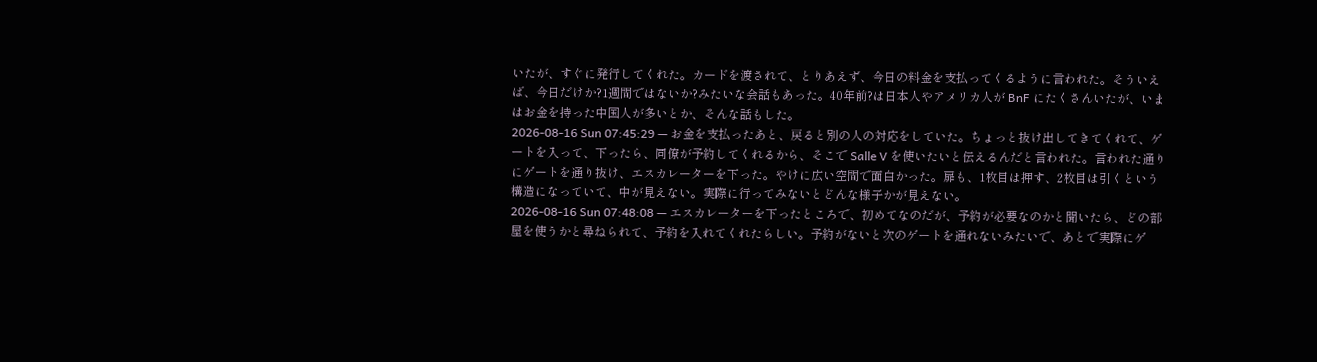いたが、すぐに発行してくれた。カードを渡されて、とりあえず、今日の料金を支払ってくるように言われた。そういえば、今日だけか?1週間ではないか?みたいな会話もあった。40年前?は日本人やアメリカ人が BnF にたくさんいたが、いまはお金を持った中国人が多いとか、そんな話もした。
2026-08-16 Sun 07:45:29 — お金を支払ったあと、戻ると別の人の対応をしていた。ちょっと抜け出してきてくれて、ゲートを入って、下ったら、同僚が予約してくれるから、そこで Salle V を使いたいと伝えるんだと言われた。言われた通りにゲートを通り抜け、エスカレーターを下った。やけに広い空間で面白かった。扉も、1枚目は押す、2枚目は引くという構造になっていて、中が見えない。実際に行ってみないとどんな様子かが見えない。
2026-08-16 Sun 07:48:08 — エスカレーターを下ったところで、初めてなのだが、予約が必要なのかと聞いたら、どの部屋を使うかと尋ねられて、予約を入れてくれたらしい。予約がないと次のゲートを通れないみたいで、あとで実際にゲ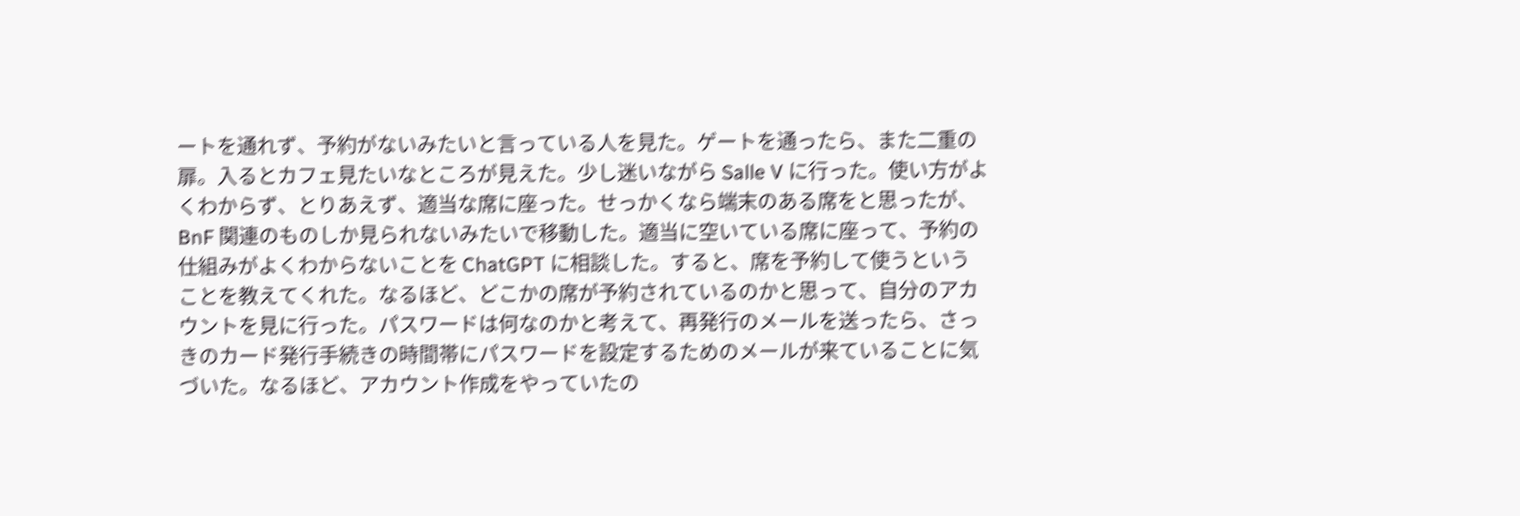ートを通れず、予約がないみたいと言っている人を見た。ゲートを通ったら、また二重の扉。入るとカフェ見たいなところが見えた。少し迷いながら Salle V に行った。使い方がよくわからず、とりあえず、適当な席に座った。せっかくなら端末のある席をと思ったが、BnF 関連のものしか見られないみたいで移動した。適当に空いている席に座って、予約の仕組みがよくわからないことを ChatGPT に相談した。すると、席を予約して使うということを教えてくれた。なるほど、どこかの席が予約されているのかと思って、自分のアカウントを見に行った。パスワードは何なのかと考えて、再発行のメールを送ったら、さっきのカード発行手続きの時間帯にパスワードを設定するためのメールが来ていることに気づいた。なるほど、アカウント作成をやっていたの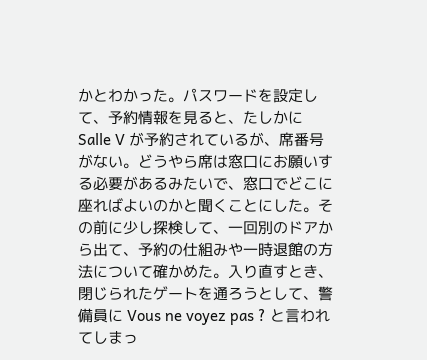かとわかった。パスワードを設定して、予約情報を見ると、たしかに Salle V が予約されているが、席番号がない。どうやら席は窓口にお願いする必要があるみたいで、窓口でどこに座ればよいのかと聞くことにした。その前に少し探検して、一回別のドアから出て、予約の仕組みや一時退館の方法について確かめた。入り直すとき、閉じられたゲートを通ろうとして、警備員に Vous ne voyez pas ? と言われてしまっ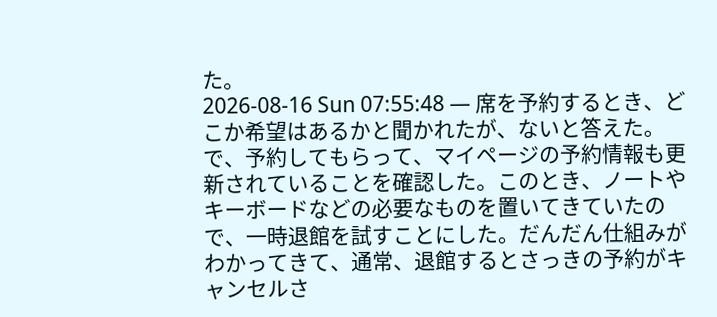た。
2026-08-16 Sun 07:55:48 — 席を予約するとき、どこか希望はあるかと聞かれたが、ないと答えた。で、予約してもらって、マイページの予約情報も更新されていることを確認した。このとき、ノートやキーボードなどの必要なものを置いてきていたので、一時退館を試すことにした。だんだん仕組みがわかってきて、通常、退館するとさっきの予約がキャンセルさ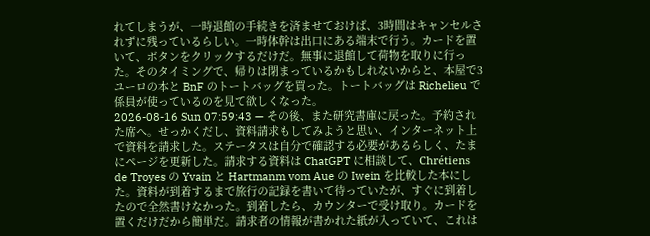れてしまうが、一時退館の手続きを済ませておけば、3時間はキャンセルされずに残っているらしい。一時体幹は出口にある端末で行う。カードを置いて、ボタンをクリックするだけだ。無事に退館して荷物を取りに行った。そのタイミングで、帰りは閉まっているかもしれないからと、本屋で3ユーロの本と BnF のトートバッグを買った。トートバッグは Richelieu で係員が使っているのを見て欲しくなった。
2026-08-16 Sun 07:59:43 — その後、また研究書庫に戻った。予約された席へ。せっかくだし、資料請求もしてみようと思い、インターネット上で資料を請求した。ステータスは自分で確認する必要があるらしく、たまにページを更新した。請求する資料は ChatGPT に相談して、Chrétiens de Troyes の Yvain と Hartmanm vom Aue の Iwein を比較した本にした。資料が到着するまで旅行の記録を書いて待っていたが、すぐに到着したので全然書けなかった。到着したら、カウンターで受け取り。カードを置くだけだから簡単だ。請求者の情報が書かれた紙が入っていて、これは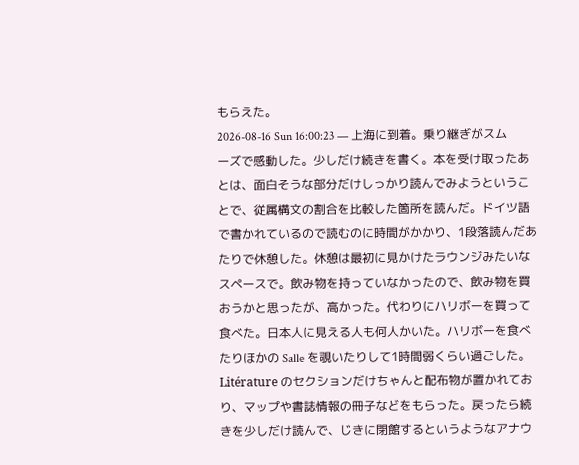もらえた。
2026-08-16 Sun 16:00:23 — 上海に到着。乗り継ぎがスムーズで感動した。少しだけ続きを書く。本を受け取ったあとは、面白そうな部分だけしっかり読んでみようということで、従属構文の割合を比較した箇所を読んだ。ドイツ語で書かれているので読むのに時間がかかり、1段落読んだあたりで休憩した。休憩は最初に見かけたラウンジみたいなスペースで。飲み物を持っていなかったので、飲み物を買おうかと思ったが、高かった。代わりにハリボーを買って食べた。日本人に見える人も何人かいた。ハリボーを食べたりほかの Salle を覗いたりして1時間弱くらい過ごした。Litérature のセクションだけちゃんと配布物が置かれており、マップや書誌情報の冊子などをもらった。戻ったら続きを少しだけ読んで、じきに閉館するというようなアナウ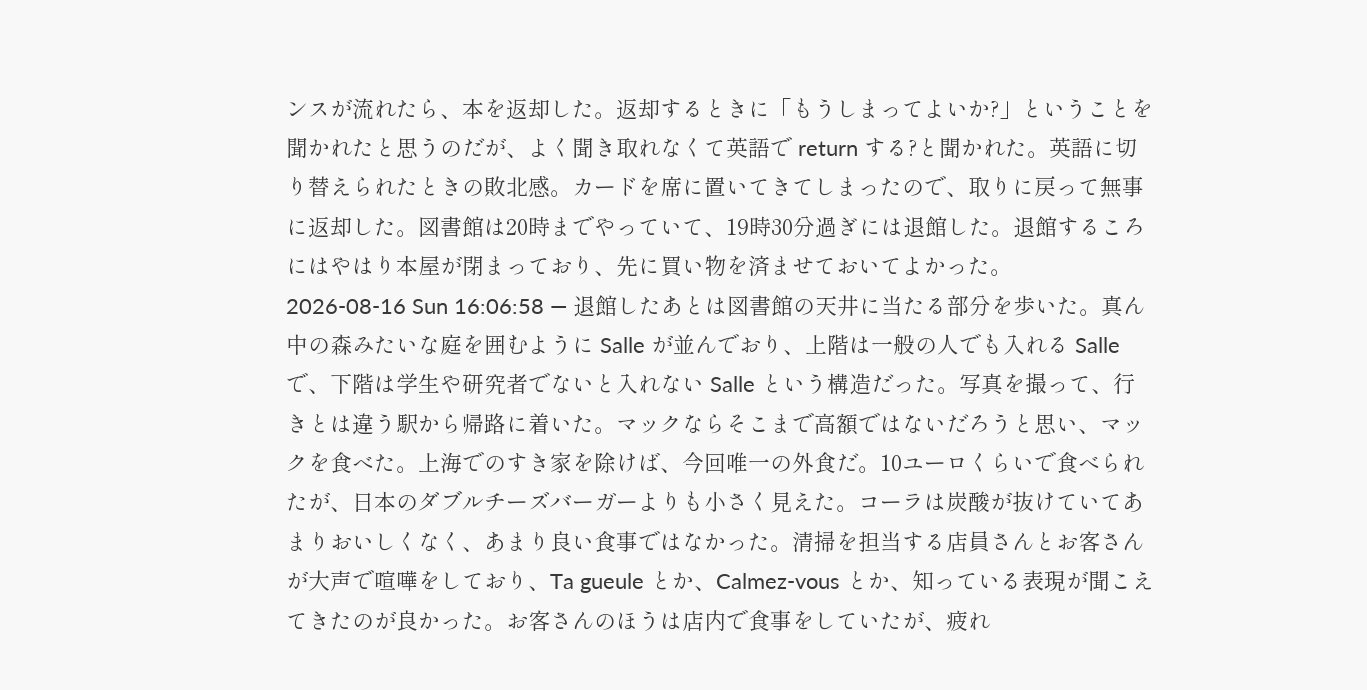ンスが流れたら、本を返却した。返却するときに「もうしまってよいか?」ということを聞かれたと思うのだが、よく聞き取れなくて英語で return する?と聞かれた。英語に切り替えられたときの敗北感。カードを席に置いてきてしまったので、取りに戻って無事に返却した。図書館は20時までやっていて、19時30分過ぎには退館した。退館するころにはやはり本屋が閉まっており、先に買い物を済ませておいてよかった。
2026-08-16 Sun 16:06:58 — 退館したあとは図書館の天井に当たる部分を歩いた。真ん中の森みたいな庭を囲むように Salle が並んでおり、上階は一般の人でも入れる Salle で、下階は学生や研究者でないと入れない Salle という構造だった。写真を撮って、行きとは違う駅から帰路に着いた。マックならそこまで高額ではないだろうと思い、マックを食べた。上海でのすき家を除けば、今回唯一の外食だ。10ユーロくらいで食べられたが、日本のダブルチーズバーガーよりも小さく見えた。コーラは炭酸が抜けていてあまりおいしくなく、あまり良い食事ではなかった。清掃を担当する店員さんとお客さんが大声で喧嘩をしており、Ta gueule とか、Calmez-vous とか、知っている表現が聞こえてきたのが良かった。お客さんのほうは店内で食事をしていたが、疲れ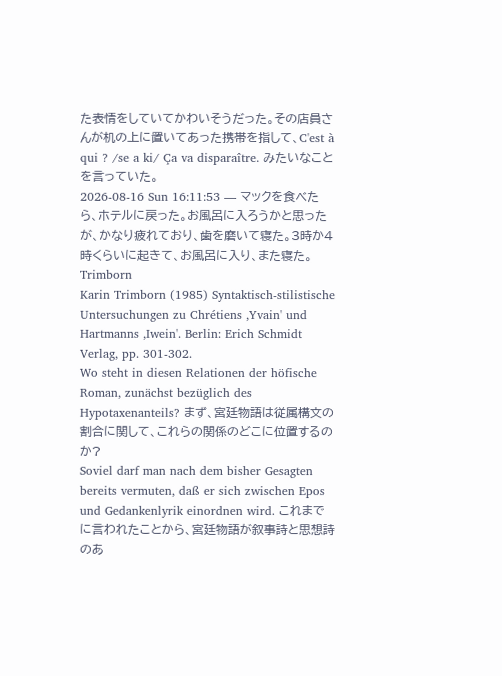た表情をしていてかわいそうだった。その店員さんが机の上に置いてあった携帯を指して、C'est à qui ? /se a ki/ Ça va disparaître. みたいなことを言っていた。
2026-08-16 Sun 16:11:53 — マックを食べたら、ホテルに戻った。お風呂に入ろうかと思ったが、かなり疲れており、歯を磨いて寝た。3時か4時くらいに起きて、お風呂に入り、また寝た。
Trimborn
Karin Trimborn (1985) Syntaktisch-stilistische Untersuchungen zu Chrétiens ,Yvain' und Hartmanns ,Iwein'. Berlin: Erich Schmidt Verlag, pp. 301-302.
Wo steht in diesen Relationen der höfische Roman, zunächst bezüglich des Hypotaxenanteils? まず、宮廷物語は従属構文の割合に関して、これらの関係のどこに位置するのか?
Soviel darf man nach dem bisher Gesagten bereits vermuten, daß er sich zwischen Epos und Gedankenlyrik einordnen wird. これまでに言われたことから、宮廷物語が叙事詩と思想詩のあ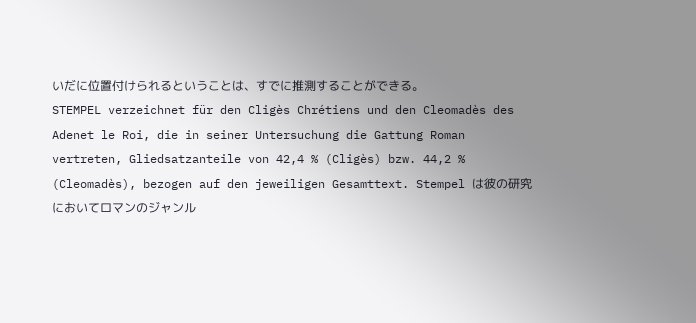いだに位置付けられるということは、すでに推測することができる。
STEMPEL verzeichnet für den Cligès Chrétiens und den Cleomadès des Adenet le Roi, die in seiner Untersuchung die Gattung Roman vertreten, Gliedsatzanteile von 42,4 % (Cligès) bzw. 44,2 % (Cleomadès), bezogen auf den jeweiligen Gesamttext. Stempel は彼の研究においてロマンのジャンル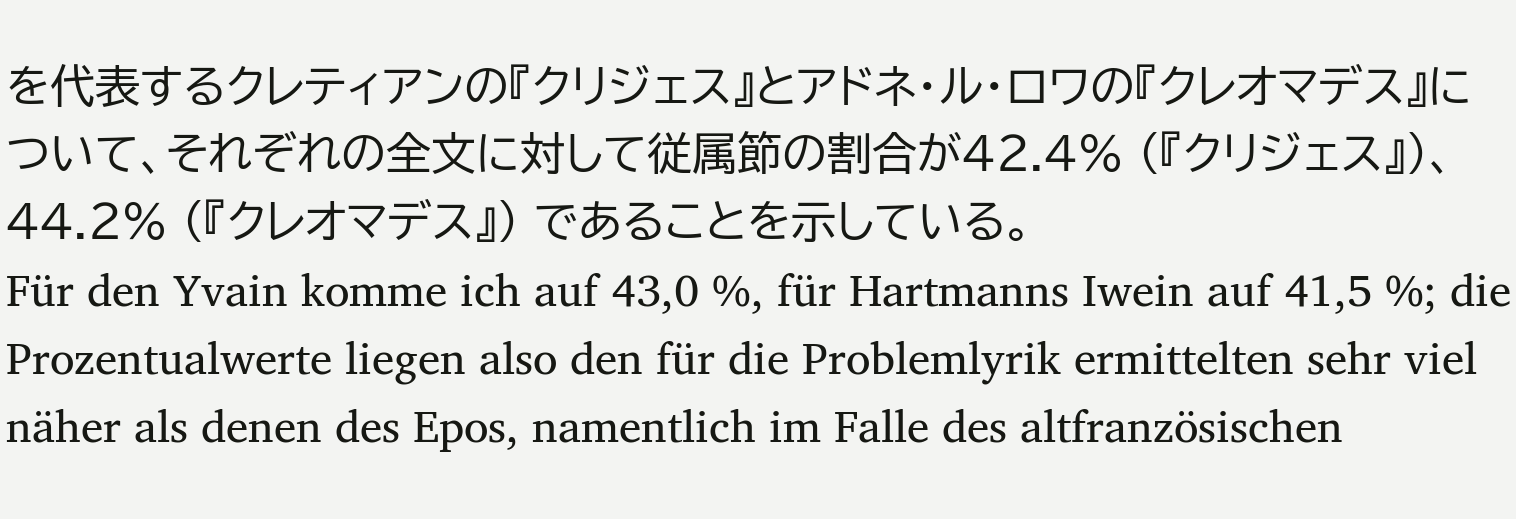を代表するクレティアンの『クリジェス』とアドネ・ル・ロワの『クレオマデス』について、それぞれの全文に対して従属節の割合が42.4% (『クリジェス』)、44.2% (『クレオマデス』) であることを示している。
Für den Yvain komme ich auf 43,0 %, für Hartmanns Iwein auf 41,5 %; die Prozentualwerte liegen also den für die Problemlyrik ermittelten sehr viel näher als denen des Epos, namentlich im Falle des altfranzösischen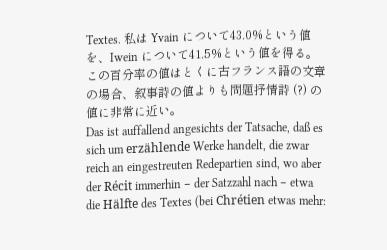Textes. 私は Yvain について43.0%という値を、Iwein について41.5%という値を得る。この百分率の値はとくに古フランス語の文章の場合、叙事詩の値よりも問題抒情詩 (?) の値に非常に近い。
Das ist auffallend angesichts der Tatsache, daß es sich um erzählende Werke handelt, die zwar reich an eingestreuten Redepartien sind, wo aber der Récit immerhin − der Satzzahl nach − etwa die Hälfte des Textes (bei Chrétien etwas mehr: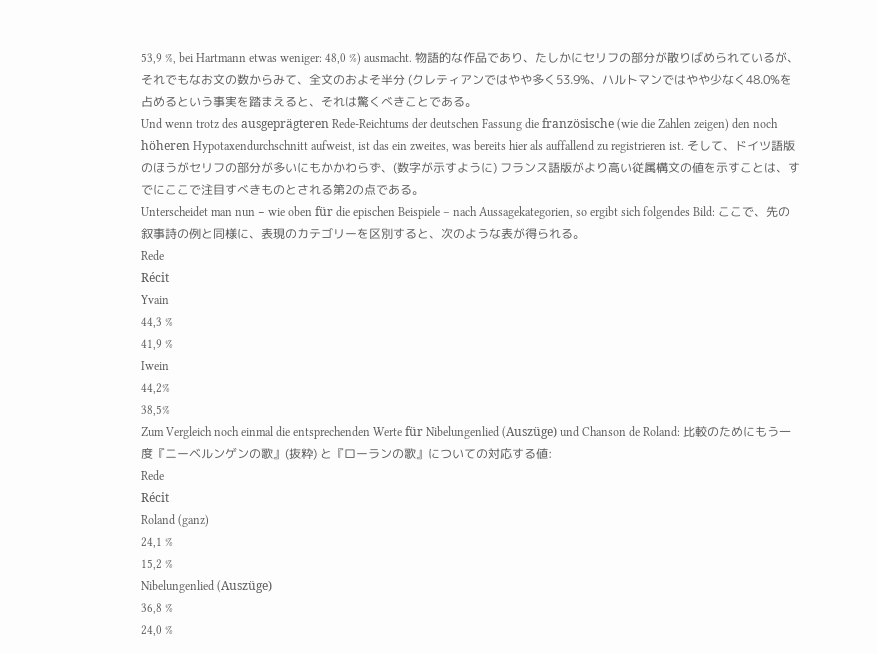53,9 %, bei Hartmann etwas weniger: 48,0 %) ausmacht. 物語的な作品であり、たしかにセリフの部分が散りばめられているが、それでもなお文の数からみて、全文のおよそ半分 (クレティアンではやや多く53.9%、ハルトマンではやや少なく48.0%を占めるという事実を踏まえると、それは驚くべきことである。
Und wenn trotz des ausgeprägteren Rede-Reichtums der deutschen Fassung die französische (wie die Zahlen zeigen) den noch höheren Hypotaxendurchschnitt aufweist, ist das ein zweites, was bereits hier als auffallend zu registrieren ist. そして、ドイツ語版のほうがセリフの部分が多いにもかかわらず、(数字が示すように) フランス語版がより高い従属構文の値を示すことは、すでにここで注目すべきものとされる第2の点である。
Unterscheidet man nun − wie oben für die epischen Beispiele – nach Aussagekategorien, so ergibt sich folgendes Bild: ここで、先の叙事詩の例と同様に、表現のカテゴリーを区別すると、次のような表が得られる。
Rede
Récit
Yvain
44,3 %
41,9 %
Iwein
44,2%
38,5%
Zum Vergleich noch einmal die entsprechenden Werte für Nibelungenlied (Auszüge) und Chanson de Roland: 比較のためにもう一度『ニーベルンゲンの歌』(抜粋) と『ローランの歌』についての対応する値:
Rede
Récit
Roland (ganz)
24,1 %
15,2 %
Nibelungenlied (Auszüge)
36,8 %
24,0 %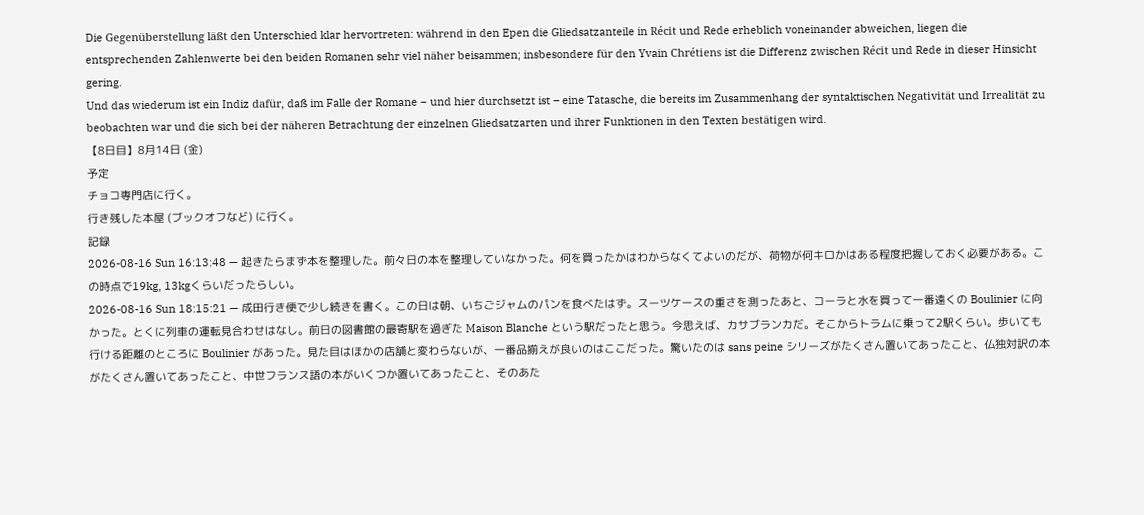Die Gegenüberstellung läßt den Unterschied klar hervortreten: während in den Epen die Gliedsatzanteile in Récit und Rede erheblich voneinander abweichen, liegen die entsprechenden Zahlenwerte bei den beiden Romanen sehr viel näher beisammen; insbesondere für den Yvain Chrétiens ist die Differenz zwischen Récit und Rede in dieser Hinsicht gering.
Und das wiederum ist ein Indiz dafür, daß im Falle der Romane − und hier durchsetzt ist – eine Tatasche, die bereits im Zusammenhang der syntaktischen Negativität und Irrealität zu beobachten war und die sich bei der näheren Betrachtung der einzelnen Gliedsatzarten und ihrer Funktionen in den Texten bestätigen wird.
【8日目】8月14日 (金)
予定
チョコ専門店に行く。
行き残した本屋 (ブックオフなど) に行く。
記録
2026-08-16 Sun 16:13:48 — 起きたらまず本を整理した。前々日の本を整理していなかった。何を買ったかはわからなくてよいのだが、荷物が何キロかはある程度把握しておく必要がある。この時点で19kg, 13kgくらいだったらしい。
2026-08-16 Sun 18:15:21 — 成田行き便で少し続きを書く。この日は朝、いちごジャムのパンを食べたはず。スーツケースの重さを測ったあと、コーラと水を買って一番遠くの Boulinier に向かった。とくに列車の運転見合わせはなし。前日の図書館の最寄駅を過ぎた Maison Blanche という駅だったと思う。今思えば、カサブランカだ。そこからトラムに乗って2駅くらい。歩いても行ける距離のところに Boulinier があった。見た目はほかの店舗と変わらないが、一番品揃えが良いのはここだった。驚いたのは sans peine シリーズがたくさん置いてあったこと、仏独対訳の本がたくさん置いてあったこと、中世フランス語の本がいくつか置いてあったこと、そのあた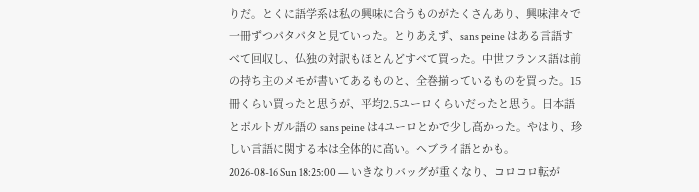りだ。とくに語学系は私の興味に合うものがたくさんあり、興味津々で一冊ずつパタパタと見ていった。とりあえず、sans peine はある言語すべて回収し、仏独の対訳もほとんどすべて買った。中世フランス語は前の持ち主のメモが書いてあるものと、全巻揃っているものを買った。15冊くらい買ったと思うが、平均2.5ユーロくらいだったと思う。日本語とポルトガル語の sans peine は4ユーロとかで少し高かった。やはり、珍しい言語に関する本は全体的に高い。ヘブライ語とかも。
2026-08-16 Sun 18:25:00 — いきなりバッグが重くなり、コロコロ転が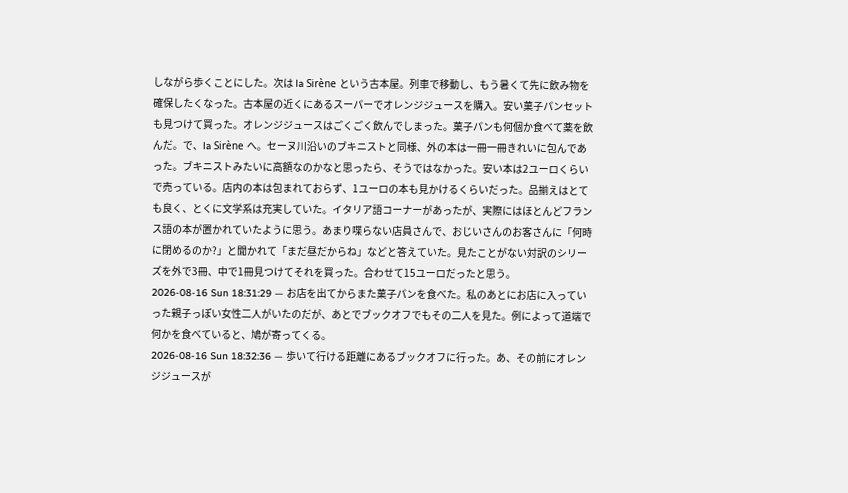しながら歩くことにした。次は la Sirène という古本屋。列車で移動し、もう暑くて先に飲み物を確保したくなった。古本屋の近くにあるスーパーでオレンジジュースを購入。安い菓子パンセットも見つけて買った。オレンジジュースはごくごく飲んでしまった。菓子パンも何個か食べて薬を飲んだ。で、la Sirène へ。セーヌ川沿いのブキニストと同様、外の本は一冊一冊きれいに包んであった。ブキニストみたいに高額なのかなと思ったら、そうではなかった。安い本は2ユーロくらいで売っている。店内の本は包まれておらず、1ユーロの本も見かけるくらいだった。品揃えはとても良く、とくに文学系は充実していた。イタリア語コーナーがあったが、実際にはほとんどフランス語の本が置かれていたように思う。あまり喋らない店員さんで、おじいさんのお客さんに「何時に閉めるのか?」と聞かれて「まだ昼だからね」などと答えていた。見たことがない対訳のシリーズを外で3冊、中で1冊見つけてそれを買った。合わせて15ユーロだったと思う。
2026-08-16 Sun 18:31:29 — お店を出てからまた菓子パンを食べた。私のあとにお店に入っていった親子っぽい女性二人がいたのだが、あとでブックオフでもその二人を見た。例によって道端で何かを食べていると、鳩が寄ってくる。
2026-08-16 Sun 18:32:36 — 歩いて行ける距離にあるブックオフに行った。あ、その前にオレンジジュースが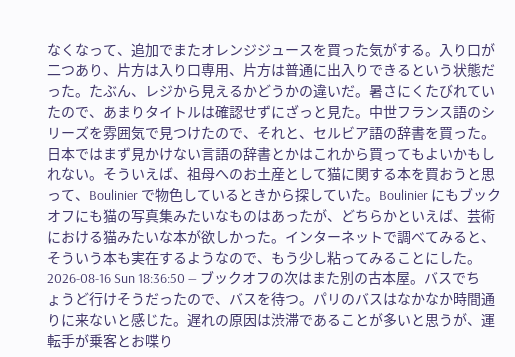なくなって、追加でまたオレンジジュースを買った気がする。入り口が二つあり、片方は入り口専用、片方は普通に出入りできるという状態だった。たぶん、レジから見えるかどうかの違いだ。暑さにくたびれていたので、あまりタイトルは確認せずにざっと見た。中世フランス語のシリーズを雰囲気で見つけたので、それと、セルビア語の辞書を買った。日本ではまず見かけない言語の辞書とかはこれから買ってもよいかもしれない。そういえば、祖母へのお土産として猫に関する本を買おうと思って、Boulinier で物色しているときから探していた。Boulinier にもブックオフにも猫の写真集みたいなものはあったが、どちらかといえば、芸術における猫みたいな本が欲しかった。インターネットで調べてみると、そういう本も実在するようなので、もう少し粘ってみることにした。
2026-08-16 Sun 18:36:50 — ブックオフの次はまた別の古本屋。バスでちょうど行けそうだったので、バスを待つ。パリのバスはなかなか時間通りに来ないと感じた。遅れの原因は渋滞であることが多いと思うが、運転手が乗客とお喋り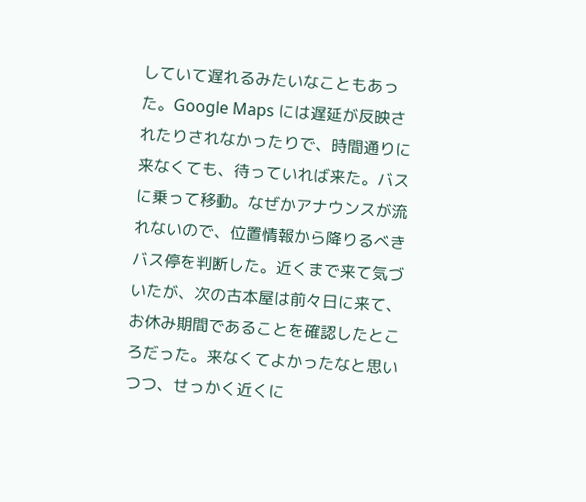していて遅れるみたいなこともあった。Google Maps には遅延が反映されたりされなかったりで、時間通りに来なくても、待っていれば来た。バスに乗って移動。なぜかアナウンスが流れないので、位置情報から降りるべきバス停を判断した。近くまで来て気づいたが、次の古本屋は前々日に来て、お休み期間であることを確認したところだった。来なくてよかったなと思いつつ、せっかく近くに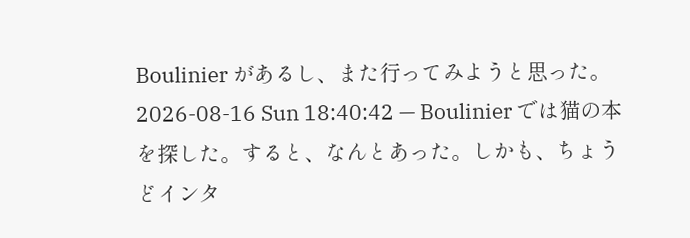Boulinier があるし、また行ってみようと思った。
2026-08-16 Sun 18:40:42 — Boulinier では猫の本を探した。すると、なんとあった。しかも、ちょうどインタ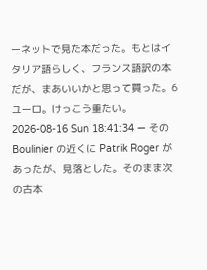ーネットで見た本だった。もとはイタリア語らしく、フランス語訳の本だが、まあいいかと思って買った。6ユーロ。けっこう重たい。
2026-08-16 Sun 18:41:34 — その Boulinier の近くに Patrik Roger があったが、見落とした。そのまま次の古本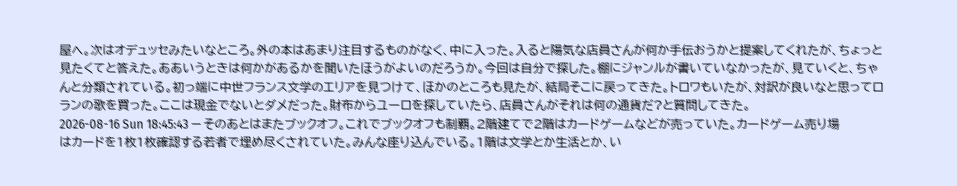屋へ。次はオデュッセみたいなところ。外の本はあまり注目するものがなく、中に入った。入ると陽気な店員さんが何か手伝おうかと提案してくれたが、ちょっと見たくてと答えた。ああいうときは何かがあるかを聞いたほうがよいのだろうか。今回は自分で探した。棚にジャンルが書いていなかったが、見ていくと、ちゃんと分類されている。初っ端に中世フランス文学のエリアを見つけて、ほかのところも見たが、結局そこに戻ってきた。トロワもいたが、対訳が良いなと思ってロランの歌を買った。ここは現金でないとダメだった。財布からユーロを探していたら、店員さんがそれは何の通貨だ?と質問してきた。
2026-08-16 Sun 18:45:43 — そのあとはまたブックオフ。これでブックオフも制覇。2階建てで2階はカードゲームなどが売っていた。カードゲーム売り場はカードを1枚1枚確認する若者で埋め尽くされていた。みんな座り込んでいる。1階は文学とか生活とか、い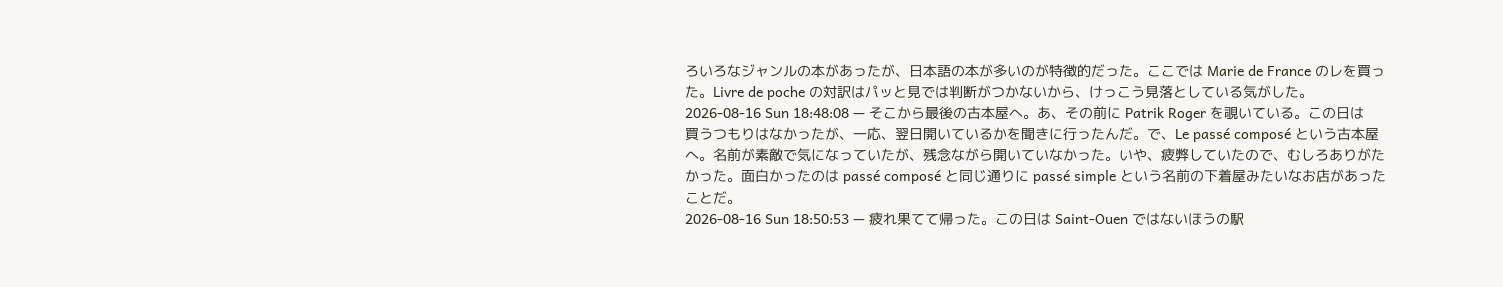ろいろなジャンルの本があったが、日本語の本が多いのが特徴的だった。ここでは Marie de France のレを買った。Livre de poche の対訳はパッと見では判断がつかないから、けっこう見落としている気がした。
2026-08-16 Sun 18:48:08 — そこから最後の古本屋へ。あ、その前に Patrik Roger を覗いている。この日は買うつもりはなかったが、一応、翌日開いているかを聞きに行ったんだ。で、Le passé composé という古本屋へ。名前が素敵で気になっていたが、残念ながら開いていなかった。いや、疲弊していたので、むしろありがたかった。面白かったのは passé composé と同じ通りに passé simple という名前の下着屋みたいなお店があったことだ。
2026-08-16 Sun 18:50:53 — 疲れ果てて帰った。この日は Saint-Ouen ではないほうの駅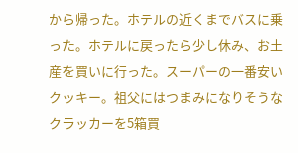から帰った。ホテルの近くまでバスに乗った。ホテルに戻ったら少し休み、お土産を買いに行った。スーパーの一番安いクッキー。祖父にはつまみになりそうなクラッカーを5箱買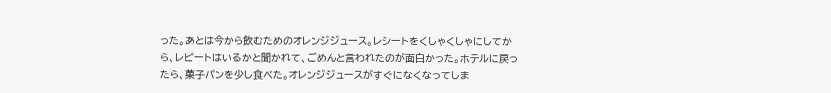った。あとは今から飲むためのオレンジジュース。レシートをくしゃくしゃにしてから、レピートはいるかと聞かれて、ごめんと言われたのが面白かった。ホテルに戻ったら、菓子パンを少し食べた。オレンジジュースがすぐになくなってしま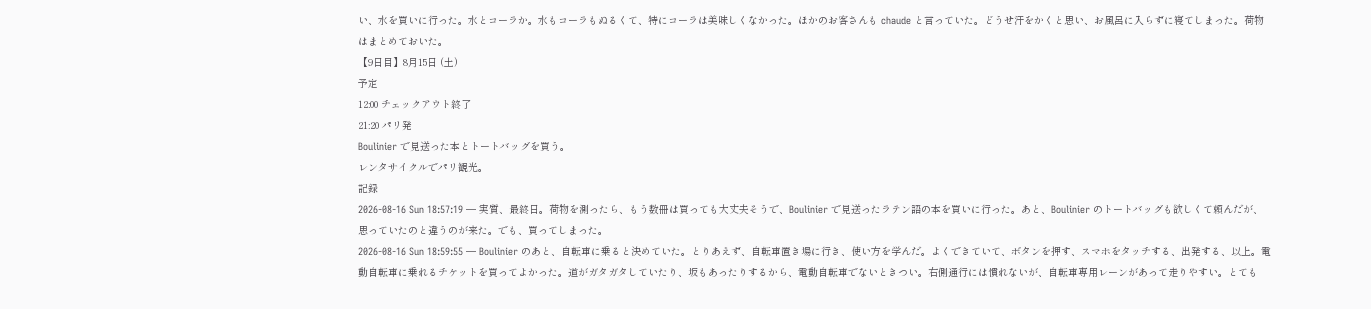い、水を買いに行った。水とコーラか。水もコーラもぬるくて、特にコーラは美味しくなかった。ほかのお客さんも chaude と言っていた。どうせ汗をかくと思い、お風呂に入らずに寝てしまった。荷物はまとめておいた。
【9日目】8月15日 (土)
予定
12:00 チェックアウト終了
21:20 パリ発
Boulinier で見送った本とトートバッグを買う。
レンタサイクルでパリ観光。
記録
2026-08-16 Sun 18:57:19 — 実質、最終日。荷物を測ったら、もう数冊は買っても大丈夫そうで、Boulinier で見送ったラテン語の本を買いに行った。あと、Boulinier のトートバッグも欲しくて頼んだが、思っていたのと違うのが来た。でも、買ってしまった。
2026-08-16 Sun 18:59:55 — Boulinier のあと、自転車に乗ると決めていた。とりあえず、自転車置き場に行き、使い方を学んだ。よくできていて、ボタンを押す、スマホをタッチする、出発する、以上。電動自転車に乗れるチケットを買ってよかった。道がガタガタしていたり、坂もあったりするから、電動自転車でないときつい。右側通行には慣れないが、自転車専用レーンがあって走りやすい。とても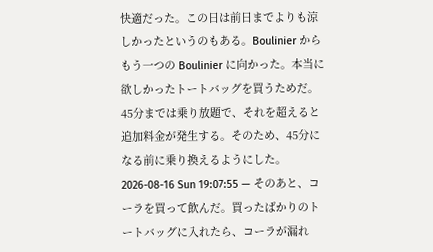快適だった。この日は前日までよりも涼しかったというのもある。Boulinier からもう一つの Boulinier に向かった。本当に欲しかったトートバッグを買うためだ。45分までは乗り放題で、それを超えると追加料金が発生する。そのため、45分になる前に乗り換えるようにした。
2026-08-16 Sun 19:07:55 — そのあと、コーラを買って飲んだ。買ったばかりのトートバッグに入れたら、コーラが漏れ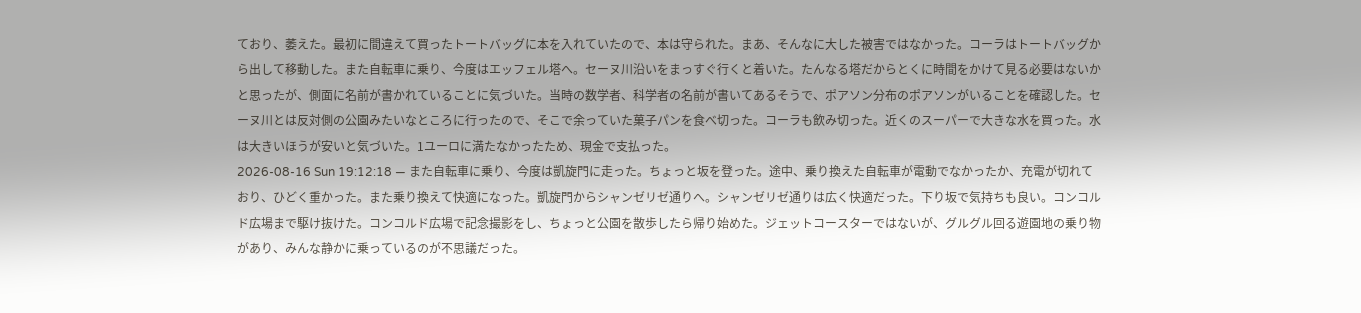ており、萎えた。最初に間違えて買ったトートバッグに本を入れていたので、本は守られた。まあ、そんなに大した被害ではなかった。コーラはトートバッグから出して移動した。また自転車に乗り、今度はエッフェル塔へ。セーヌ川沿いをまっすぐ行くと着いた。たんなる塔だからとくに時間をかけて見る必要はないかと思ったが、側面に名前が書かれていることに気づいた。当時の数学者、科学者の名前が書いてあるそうで、ポアソン分布のポアソンがいることを確認した。セーヌ川とは反対側の公園みたいなところに行ったので、そこで余っていた菓子パンを食べ切った。コーラも飲み切った。近くのスーパーで大きな水を買った。水は大きいほうが安いと気づいた。1ユーロに満たなかったため、現金で支払った。
2026-08-16 Sun 19:12:18 — また自転車に乗り、今度は凱旋門に走った。ちょっと坂を登った。途中、乗り換えた自転車が電動でなかったか、充電が切れており、ひどく重かった。また乗り換えて快適になった。凱旋門からシャンゼリゼ通りへ。シャンゼリゼ通りは広く快適だった。下り坂で気持ちも良い。コンコルド広場まで駆け抜けた。コンコルド広場で記念撮影をし、ちょっと公園を散歩したら帰り始めた。ジェットコースターではないが、グルグル回る遊園地の乗り物があり、みんな静かに乗っているのが不思議だった。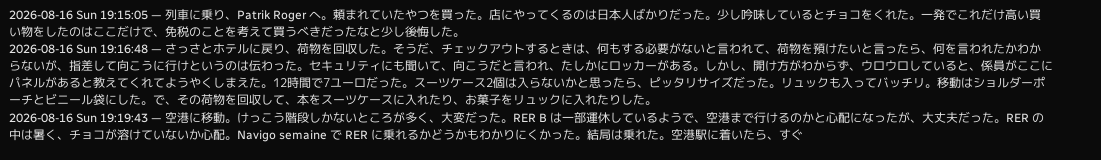2026-08-16 Sun 19:15:05 — 列車に乗り、Patrik Roger へ。頼まれていたやつを買った。店にやってくるのは日本人ばかりだった。少し吟味しているとチョコをくれた。一発でこれだけ高い買い物をしたのはここだけで、免税のことを考えて買うべきだったなと少し後悔した。
2026-08-16 Sun 19:16:48 — さっさとホテルに戻り、荷物を回収した。そうだ、チェックアウトするときは、何もする必要がないと言われて、荷物を預けたいと言ったら、何を言われたかわからないが、指差して向こうに行けというのは伝わった。セキュリティにも聞いて、向こうだと言われ、たしかにロッカーがある。しかし、開け方がわからず、ウロウロしていると、係員がここにパネルがあると教えてくれてようやくしまえた。12時間で7ユーロだった。スーツケース2個は入らないかと思ったら、ピッタリサイズだった。リュックも入ってバッチリ。移動はショルダーポーチとビニール袋にした。で、その荷物を回収して、本をスーツケースに入れたり、お菓子をリュックに入れたりした。
2026-08-16 Sun 19:19:43 — 空港に移動。けっこう階段しかないところが多く、大変だった。RER B は一部運休しているようで、空港まで行けるのかと心配になったが、大丈夫だった。RER の中は暑く、チョコが溶けていないか心配。Navigo semaine で RER に乗れるかどうかもわかりにくかった。結局は乗れた。空港駅に着いたら、すぐ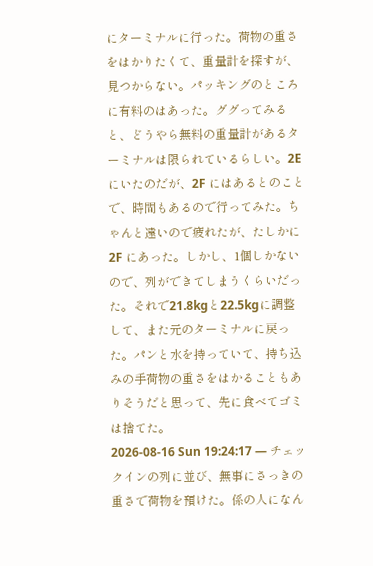にターミナルに行った。荷物の重さをはかりたくて、重量計を探すが、見つからない。パッキングのところに有料のはあった。ググってみると、どうやら無料の重量計があるターミナルは限られているらしい。2E にいたのだが、2F にはあるとのことで、時間もあるので行ってみた。ちゃんと遠いので疲れたが、たしかに 2F にあった。しかし、1個しかないので、列ができてしまうくらいだった。それで21.8kgと22.5kgに調整して、また元のターミナルに戻った。パンと水を持っていて、持ち込みの手荷物の重さをはかることもありそうだと思って、先に食べてゴミは捨てた。
2026-08-16 Sun 19:24:17 — チェックインの列に並び、無事にさっきの重さで荷物を預けた。係の人になん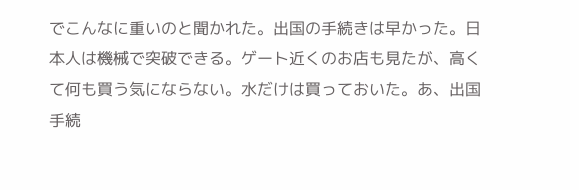でこんなに重いのと聞かれた。出国の手続きは早かった。日本人は機械で突破できる。ゲート近くのお店も見たが、高くて何も買う気にならない。水だけは買っておいた。あ、出国手続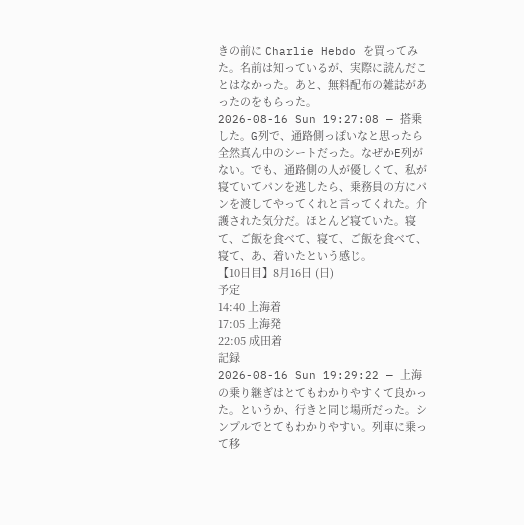きの前に Charlie Hebdo を買ってみた。名前は知っているが、実際に読んだことはなかった。あと、無料配布の雑誌があったのをもらった。
2026-08-16 Sun 19:27:08 — 搭乗した。G列で、通路側っぽいなと思ったら全然真ん中のシートだった。なぜかE列がない。でも、通路側の人が優しくて、私が寝ていてパンを逃したら、乗務員の方にパンを渡してやってくれと言ってくれた。介護された気分だ。ほとんど寝ていた。寝て、ご飯を食べて、寝て、ご飯を食べて、寝て、あ、着いたという感じ。
【10日目】8月16日 (日)
予定
14:40 上海着
17:05 上海発
22:05 成田着
記録
2026-08-16 Sun 19:29:22 — 上海の乗り継ぎはとてもわかりやすくて良かった。というか、行きと同じ場所だった。シンプルでとてもわかりやすい。列車に乗って移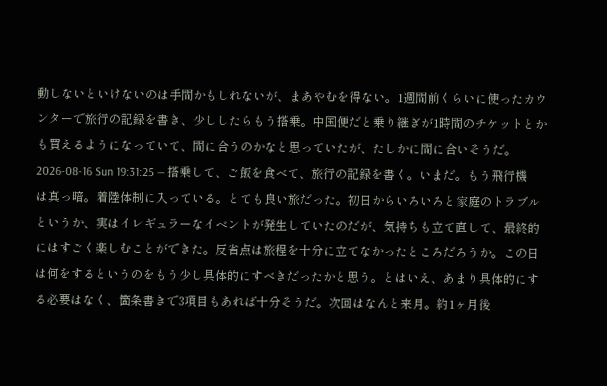動しないといけないのは手間かもしれないが、まあやむを得ない。1週間前くらいに使ったカウンターで旅行の記録を書き、少ししたらもう搭乗。中国便だと乗り継ぎが1時間のチケットとかも買えるようになっていて、間に合うのかなと思っていたが、たしかに間に合いそうだ。
2026-08-16 Sun 19:31:25 — 搭乗して、ご飯を食べて、旅行の記録を書く。いまだ。もう飛行機は真っ暗。着陸体制に入っている。とても良い旅だった。初日からいろいろと家庭のトラブルというか、実はイレギュラーなイベントが発生していたのだが、気持ちも立て直して、最終的にはすごく楽しむことができた。反省点は旅程を十分に立てなかったところだろうか。この日は何をするというのをもう少し具体的にすべきだったかと思う。とはいえ、あまり具体的にする必要はなく、箇条書きで3項目もあれば十分そうだ。次回はなんと来月。約1ヶ月後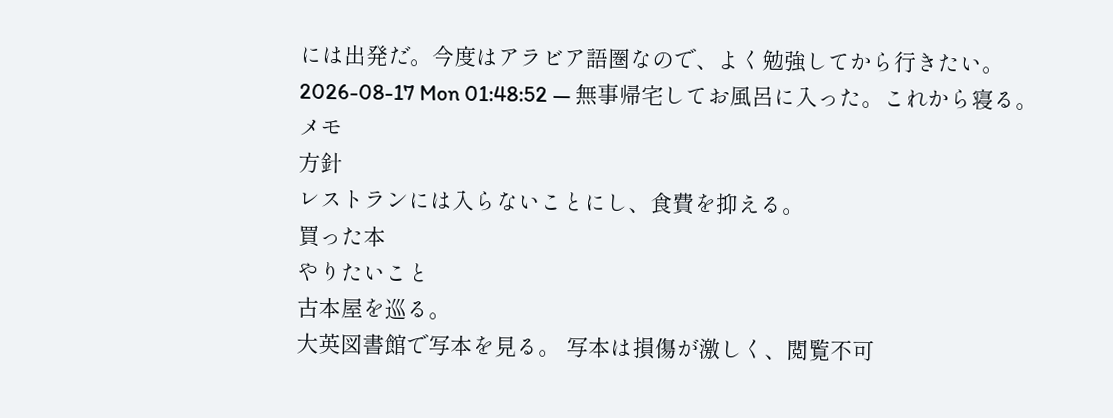には出発だ。今度はアラビア語圏なので、よく勉強してから行きたい。
2026-08-17 Mon 01:48:52 — 無事帰宅してお風呂に入った。これから寝る。
メモ
方針
レストランには入らないことにし、食費を抑える。
買った本
やりたいこと
古本屋を巡る。
大英図書館で写本を見る。 写本は損傷が激しく、閲覧不可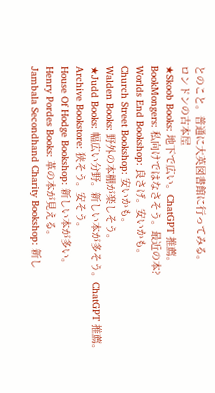とのこと。普通に大英図書館に行ってみる。
ロンドンの古本屋
★Skoob Books: 地下で広い。ChatGPT 推薦。
BookMongers: 私向けではなさそう。最近の本?
Worlds End Bookshop: 良さげ。安いかも。
Church Street Bookshop: 安いかも。
Walden Books: 野外の本棚が楽しそう。
★Judd Books: 幅広い分野。新しい本が多そう。ChatGPT 推薦。
Archive Bookstore: 狭そう。安そう。
House Of Hodge Bookshop: 新しい本が多い。
Henry Pordes Books: 革の本が見える。
Jambala Secondhand Charity Bookshop: 新し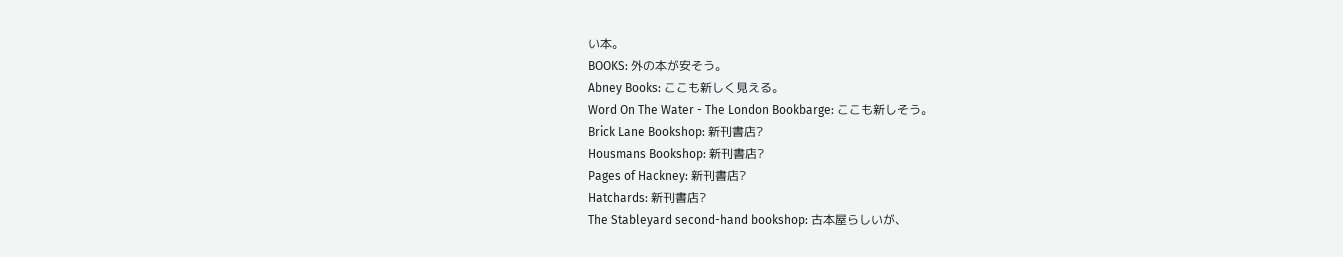い本。
BOOKS: 外の本が安そう。
Abney Books: ここも新しく見える。
Word On The Water - The London Bookbarge: ここも新しそう。
Brick Lane Bookshop: 新刊書店?
Housmans Bookshop: 新刊書店?
Pages of Hackney: 新刊書店?
Hatchards: 新刊書店?
The Stableyard second-hand bookshop: 古本屋らしいが、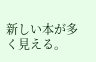新しい本が多く見える。